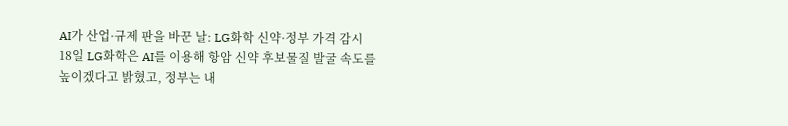AI가 산업·규제 판을 바꾼 날: LG화학 신약·정부 가격 감시
18일 LG화학은 AI를 이용해 항암 신약 후보물질 발굴 속도를 높이겠다고 밝혔고, 정부는 내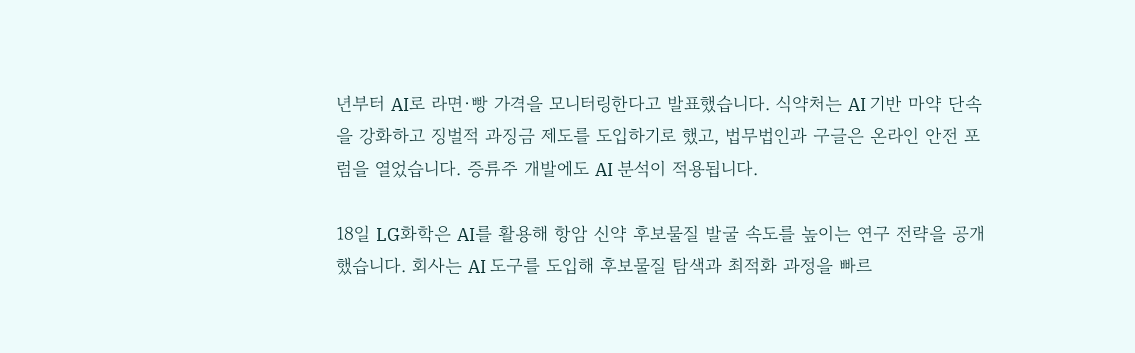년부터 AI로 라면·빵 가격을 모니터링한다고 발표했습니다. 식약처는 AI 기반 마약 단속을 강화하고 징벌적 과징금 제도를 도입하기로 했고, 법무법인과 구글은 온라인 안전 포럼을 열었습니다. 증류주 개발에도 AI 분석이 적용됩니다.

18일 LG화학은 AI를 활용해 항암 신약 후보물질 발굴 속도를 높이는 연구 전략을 공개했습니다. 회사는 AI 도구를 도입해 후보물질 탐색과 최적화 과정을 빠르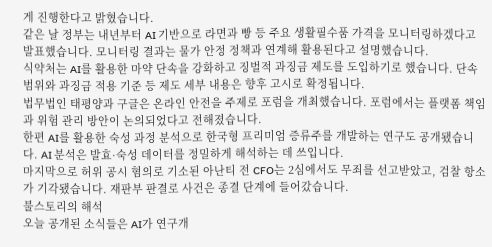게 진행한다고 밝혔습니다.
같은 날 정부는 내년부터 AI 기반으로 라면과 빵 등 주요 생활필수품 가격을 모니터링하겠다고 발표했습니다. 모니터링 결과는 물가 안정 정책과 연계해 활용된다고 설명했습니다.
식약처는 AI를 활용한 마약 단속을 강화하고 징벌적 과징금 제도를 도입하기로 했습니다. 단속 범위와 과징금 적용 기준 등 제도 세부 내용은 향후 고시로 확정됩니다.
법무법인 태평양과 구글은 온라인 안전을 주제로 포럼을 개최했습니다. 포럼에서는 플랫폼 책임과 위험 관리 방안이 논의되었다고 전해졌습니다.
한편 AI를 활용한 숙성 과정 분석으로 한국형 프리미엄 증류주를 개발하는 연구도 공개됐습니다. AI 분석은 발효·숙성 데이터를 정밀하게 해석하는 데 쓰입니다.
마지막으로 허위 공시 혐의로 기소된 아난티 전 CFO는 2심에서도 무죄를 선고받았고, 검찰 항소가 기각됐습니다. 재판부 판결로 사건은 종결 단계에 들어갔습니다.
불스토리의 해석
오늘 공개된 소식들은 AI가 연구개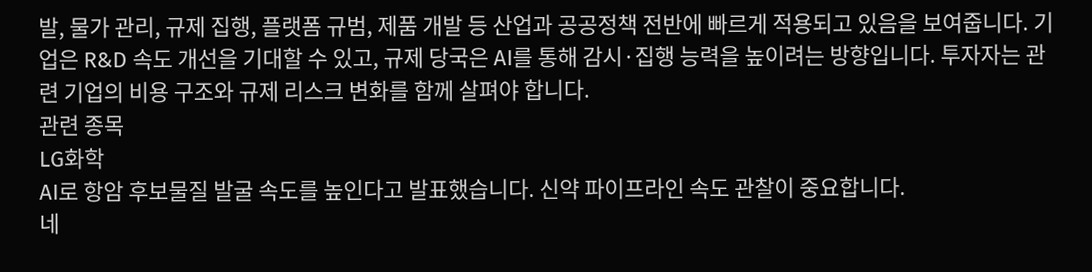발, 물가 관리, 규제 집행, 플랫폼 규범, 제품 개발 등 산업과 공공정책 전반에 빠르게 적용되고 있음을 보여줍니다. 기업은 R&D 속도 개선을 기대할 수 있고, 규제 당국은 AI를 통해 감시·집행 능력을 높이려는 방향입니다. 투자자는 관련 기업의 비용 구조와 규제 리스크 변화를 함께 살펴야 합니다.
관련 종목
LG화학
AI로 항암 후보물질 발굴 속도를 높인다고 발표했습니다. 신약 파이프라인 속도 관찰이 중요합니다.
네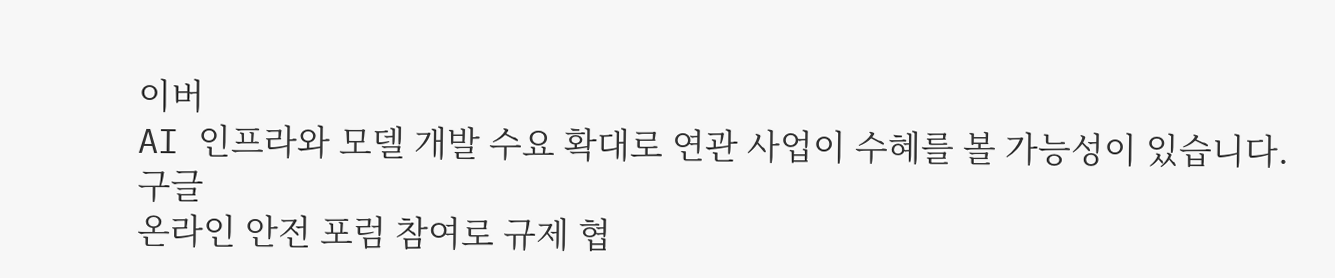이버
AI 인프라와 모델 개발 수요 확대로 연관 사업이 수혜를 볼 가능성이 있습니다.
구글
온라인 안전 포럼 참여로 규제 협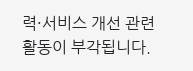력·서비스 개선 관련 활동이 부각됩니다.